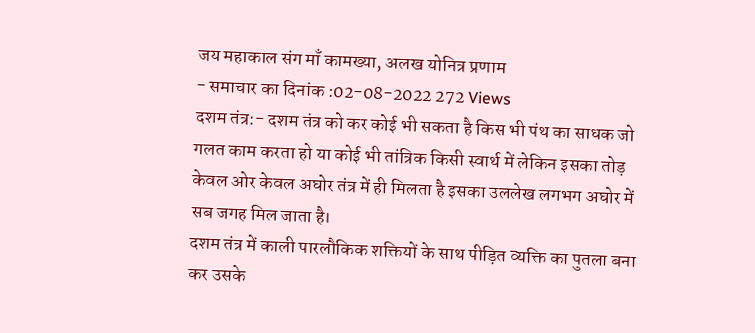जय महाकाल संग माँ कामख्या, अलख योनित्र प्रणाम
- समाचार का दिनांक :02-08-2022 272 Views
दशम तंत्र:- दशम तंत्र को कर कोई भी सकता है किस भी पंथ का साधक जो गलत काम करता हो या कोई भी तांत्रिक किसी स्वार्थ में लेकिन इसका तोड़ केवल ओर केवल अघोर तंत्र में ही मिलता है इसका उललेख लगभग अघोर में सब जगह मिल जाता है।
दशम तंत्र में काली पारलौकिक शक्तियों के साथ पीड़ित व्यक्ति का पुतला बना कर उसके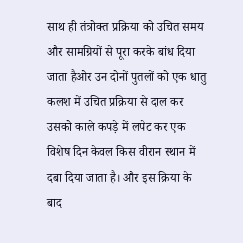साथ ही तंत्रोक्त प्रक्रिया को उचित समय और सामग्रियों से पूरा करके बांध दिया जाता हैओर उन दोनों पुतलों को एक धातु कलश में उचित प्रक्रिया से दाल कर उसको काले कपड़े में लपेट कर एक विशेष दिन केवल किस वीरान स्थान में दबा दिया जाता है। और इस क्रिया के बाद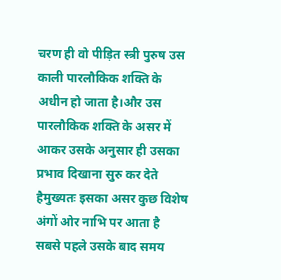चरण ही वो पीड़ित स्त्री पुरुष उस काली पारलौकिक शक्ति के अधीन हो जाता है।और उस पारलौकिक शक्ति के असर में आकर उसके अनुसार ही उसका प्रभाव दिखाना सुरु कर देते हैमुख्यतः इसका असर कुछ विशेष अंगों ओर नाभि पर आता है सबसे पहले उसके बाद समय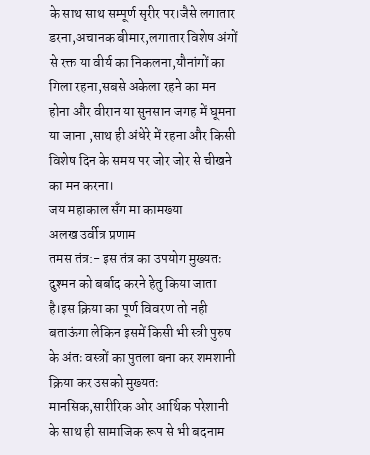के साथ साथ सम्पूर्ण सृरीर पर।जैसे लगातार डरना,अचानक बीमार,लगातार विशेष अंगों से रक्त या वीर्य का निकलना,यौनांगों का गिला रहना,सबसे अकेला रहने का मन होना और वीरान या सुनसान जगह में घूमना या जाना ,साथ ही अंधेरे में रहना और किसी विशेष दिन के समय पर जोर जोर से चीखने का मन करना।
जय महाकाल सँग मा कामख्या
अलख उर्वीत्र प्रणाम
तमस तंत्र:- इस तंत्र का उपयोग मुख्यतः दुश्मन को बर्बाद करने हेतु किया जाता है।इस क्रिया का पूर्ण विवरण तो नही बताऊंगा लेकिन इसमें किसी भी स्त्री पुरुष के अंतः वस्त्रों का पुतला बना कर शमशानी क्रिया कर उसको मुख्यतः मानसिक,सारीरिक ओर आर्थिक परेशानी के साथ ही सामाजिक रूप से भी बदनाम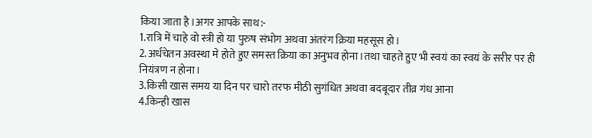किया जाता है।अगर आपके साथ:-
1.रात्रि में चाहे वो स्त्री हो या पुरुष संभोग अथवा अंतरंग क्रिया महसूस हो।
2.अर्धचेतन अवस्था मे होते हुए समस्त क्रिया का अनुभव होना।तथा चाहते हुए भी स्वयं का स्वयं के सरीर पर ही नियंत्रण न होना।
3.किसी खास समय या दिन पर चारो तरफ मीठी सुगंधित अथवा बदबूदार तीव्र गंध आना
4.किन्ही खास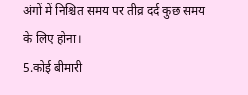अंगों में निश्चित समय पर तीव्र दर्द कुछ समय के लिए होना।
5.कोई बीमारी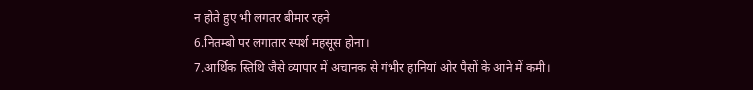न होते हुए भी लगतर बीमार रहने
6.नितम्बो पर लगातार स्पर्श महसूस होना।
7.आर्थिक स्तिथि जैसे व्यापार में अचानक से गंभीर हानियां ओर पैसों के आने में कमी।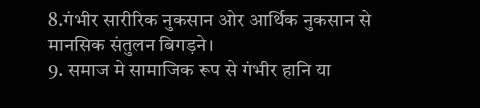8.गंभीर सारीरिक नुकसान ओर आर्थिक नुकसान से मानसिक संतुलन बिगड़ने।
9. समाज मे सामाजिक रूप से गंभीर हानि या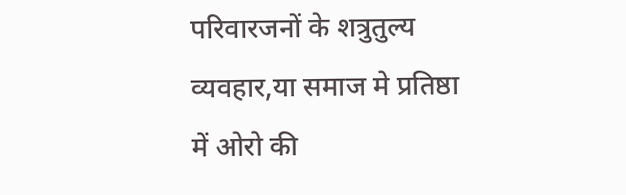परिवारजनों के शत्रुतुल्य व्यवहार,या समाज मे प्रतिष्ठा में ओरो की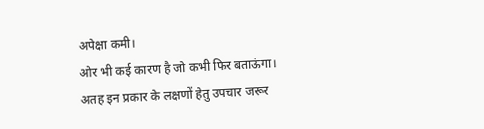अपेक्षा कमी।
ओर भी कई कारण है जो कभी फिर बताऊंगा।
अतह इन प्रकार के लक्षणों हेतु उपचार जरूर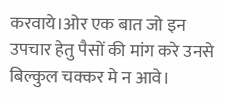करवाये।ओर एक बात जो इन उपचार हेतु पैसों की मांग करे उनसे बिल्कुल चक्कर मे न आवे।